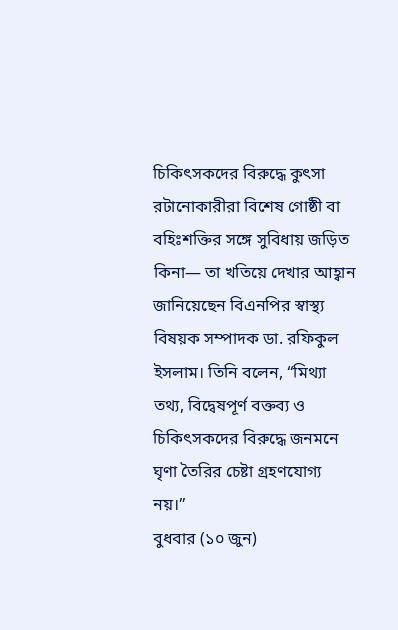চিকিৎসকদের বিরুদ্ধে কুৎসা রটানোকারীরা বিশেষ গোষ্ঠী বা বহিঃশক্তির সঙ্গে সুবিধায় জড়িত কিনা— তা খতিয়ে দেখার আহ্বান জানিয়েছেন বিএনপির স্বাস্থ্য বিষয়ক সম্পাদক ডা. রফিকুল ইসলাম। তিনি বলেন, “মিথ্যা তথ্য, বিদ্বেষপূর্ণ বক্তব্য ও চিকিৎসকদের বিরুদ্ধে জনমনে ঘৃণা তৈরির চেষ্টা গ্রহণযোগ্য নয়।”
বুধবার (১০ জুন)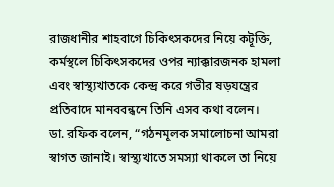রাজধানীর শাহবাগে চিকিৎসকদের নিয়ে কটূক্তি, কর্মস্থলে চিকিৎসকদের ওপর ন্যাক্কারজনক হামলা এবং স্বাস্থ্যখাতকে কেন্দ্র করে গভীর ষড়যন্ত্রের প্রতিবাদে মানববন্ধনে তিনি এসব কথা বলেন।
ডা. রফিক বলেন, “গঠনমূলক সমালোচনা আমরা স্বাগত জানাই। স্বাস্থ্যখাতে সমস্যা থাকলে তা নিয়ে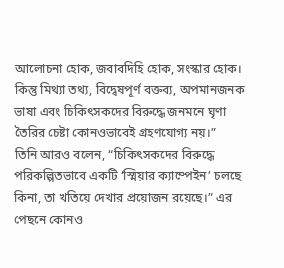আলোচনা হোক, জবাবদিহি হোক, সংস্কার হোক। কিন্তু মিথ্যা তথ্য, বিদ্বেষপূর্ণ বক্তব্য, অপমানজনক ভাষা এবং চিকিৎসকদের বিরুদ্ধে জনমনে ঘৃণা তৈরির চেষ্টা কোনওভাবেই গ্রহণযোগ্য নয়।”
তিনি আরও বলেন, “চিকিৎসকদের বিরুদ্ধে পরিকল্পিতভাবে একটি ‘স্মিয়ার ক্যাম্পেইন’ চলছে কিনা, তা খতিয়ে দেখার প্রয়োজন রয়েছে।” এর পেছনে কোনও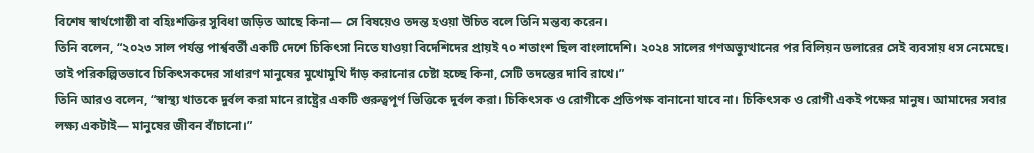বিশেষ স্বার্থগোষ্ঠী বা বহিঃশক্তির সুবিধা জড়িত আছে কিনা— সে বিষয়েও তদন্ত হওয়া উচিত বলে তিনি মন্তব্য করেন।
তিনি বলেন, “২০২৩ সাল পর্যন্ত পার্শ্ববর্তী একটি দেশে চিকিৎসা নিতে যাওয়া বিদেশিদের প্রায়ই ৭০ শতাংশ ছিল বাংলাদেশি। ২০২৪ সালের গণঅভ্যুত্থানের পর বিলিয়ন ডলারের সেই ব্যবসায় ধস নেমেছে। তাই পরিকল্পিতভাবে চিকিৎসকদের সাধারণ মানুষের মুখোমুখি দাঁড় করানোর চেষ্টা হচ্ছে কিনা, সেটি তদন্তের দাবি রাখে।”
তিনি আরও বলেন, “স্বাস্থ্য খাতকে দুর্বল করা মানে রাষ্ট্রের একটি গুরুত্বপূর্ণ ভিত্তিকে দুর্বল করা। চিকিৎসক ও রোগীকে প্রতিপক্ষ বানানো যাবে না। চিকিৎসক ও রোগী একই পক্ষের মানুষ। আমাদের সবার লক্ষ্য একটাই— মানুষের জীবন বাঁচানো।”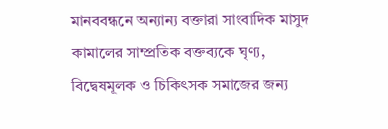মানববন্ধনে অন্যান্য বক্তারা সাংবাদিক মাসুদ কামালের সাম্প্রতিক বক্তব্যকে ঘৃণ্য, বিদ্বেষমূলক ও চিকিৎসক সমাজের জন্য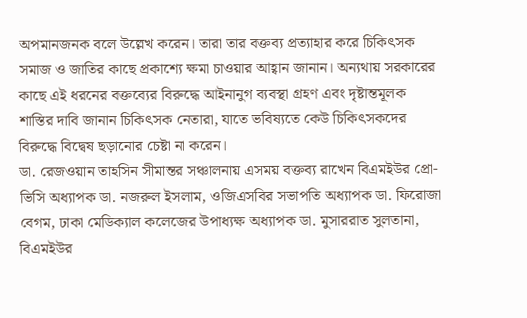অপমানজনক বলে উল্লেখ করেন। তারা তার বক্তব্য প্রত্যাহার করে চিকিৎসক সমাজ ও জাতির কাছে প্রকাশ্যে ক্ষমা চাওয়ার আহ্বান জানান। অন্যথায় সরকারের কাছে এই ধরনের বক্তব্যের বিরুদ্ধে আইনানুগ ব্যবস্থা গ্রহণ এবং দৃষ্টান্তমূলক শাস্তির দাবি জানান চিকিৎসক নেতারা, যাতে ভবিষ্যতে কেউ চিকিৎসকদের বিরুদ্ধে বিদ্বেষ ছড়ানোর চেষ্টা না করেন।
ডা. রেজওয়ান তাহসিন সীমান্তর সঞ্চালনায় এসময় বক্তব্য রাখেন বিএমইউর প্রো-ভিসি অধ্যাপক ডা. নজরুল ইসলাম, ওজিএসবির সভাপতি অধ্যাপক ডা. ফিরোজা বেগম, ঢাকা মেডিক্যাল কলেজের উপাধ্যক্ষ অধ্যাপক ডা. মুসাররাত সুলতানা, বিএমইউর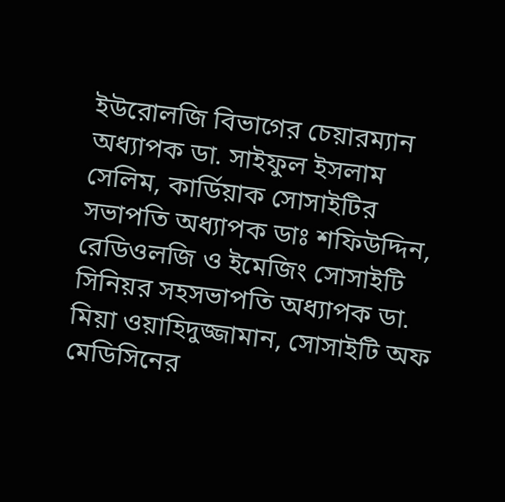ইউরোলজি বিভাগের চেয়ারম্যান অধ্যাপক ডা. সাইফুল ইসলাম সেলিম, কার্ডিয়াক সোসাইটির সভাপতি অধ্যাপক ডাঃ শফিউদ্দিন, রেডিওলজি ও ইমেজিং সোসাইটি সিনিয়র সহসভাপতি অধ্যাপক ডা. মিয়া ওয়াহিদুজ্জামান, সোসাইটি অফ মেডিসিনের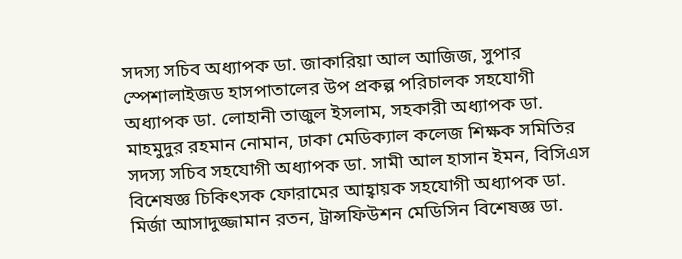সদস্য সচিব অধ্যাপক ডা. জাকারিয়া আল আজিজ, সুপার স্পেশালাইজড হাসপাতালের উপ প্রকল্প পরিচালক সহযোগী অধ্যাপক ডা. লোহানী তাজুল ইসলাম, সহকারী অধ্যাপক ডা. মাহমুদুর রহমান নোমান, ঢাকা মেডিক্যাল কলেজ শিক্ষক সমিতির সদস্য সচিব সহযোগী অধ্যাপক ডা. সামী আল হাসান ইমন, বিসিএস বিশেষজ্ঞ চিকিৎসক ফোরামের আহ্বায়ক সহযোগী অধ্যাপক ডা. মির্জা আসাদুজ্জামান রতন, ট্রান্সফিউশন মেডিসিন বিশেষজ্ঞ ডা.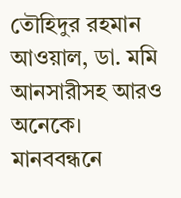তৌহিদুর রহমান আওয়াল, ডা. মমি আনসারীসহ আরও অনেকে।
মানববন্ধনে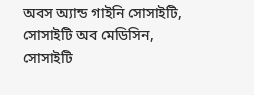অবস অ্যান্ড গাইনি সোসাইটি, সোসাইটি অব মেডিসিন, সোসাইটি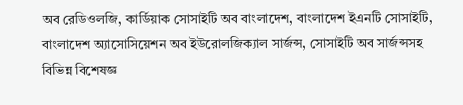অব রেডিওলজি, কার্ডিয়াক সোসাইটি অব বাংলাদেশ, বাংলাদেশ ইএনটি সোসাইটি, বাংলাদেশ অ্যাসোসিয়েশন অব ইউরোলজিক্যাল সার্জন্স, সোসাইটি অব সার্জন্সসহ বিভিন্ন বিশেষজ্ঞ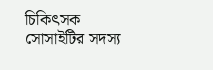চিকিৎসক সোসাইটির সদস্য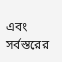এবং সর্বস্তরের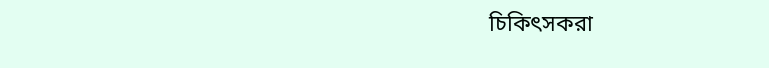চিকিৎসকরা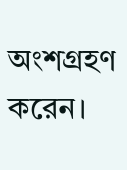অংশগ্রহণ করেন।